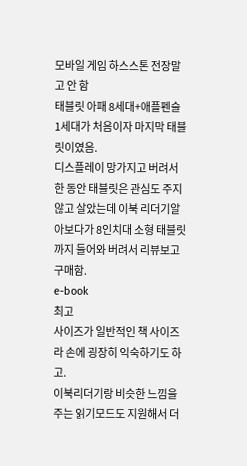모바일 게임 하스스톤 전장말고 안 함
태블릿 아패 8세대+애플펜슬 1세대가 처음이자 마지막 태블릿이였음.
디스플레이 망가지고 버려서 한 동안 태블릿은 관심도 주지 않고 살았는데 이북 리더기알아보다가 8인치대 소형 태블릿까지 들어와 버려서 리뷰보고 구매함.
e-book
최고
사이즈가 일반적인 책 사이즈라 손에 굉장히 익숙하기도 하고.
이북리더기랑 비슷한 느낌을 주는 읽기모드도 지원해서 더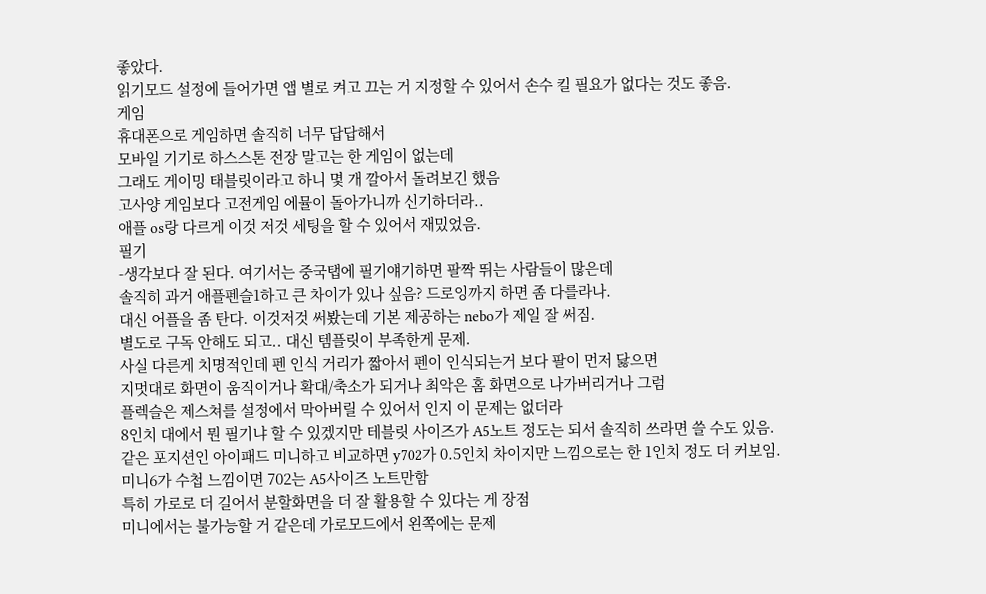좋았다.
읽기모드 설정에 들어가면 앱 별로 켜고 끄는 거 지정할 수 있어서 손수 킬 필요가 없다는 것도 좋음.
게임
휴대폰으로 게임하면 솔직히 너무 답답해서
모바일 기기로 하스스톤 전장 말고는 한 게임이 없는데
그래도 게이밍 태블릿이라고 하니 몇 개 깔아서 돌려보긴 했음
고사양 게임보다 고전게임 에뮬이 돌아가니까 신기하더라..
애플 os랑 다르게 이것 저것 세팅을 할 수 있어서 재밌었음.
필기
-생각보다 잘 된다. 여기서는 중국탭에 필기얘기하면 팔짝 뛰는 사람들이 많은데
솔직히 과거 애플펜슬1하고 큰 차이가 있나 싶음? 드로잉까지 하면 좀 다를라나.
대신 어플을 좀 탄다. 이것저것 써봤는데 기본 제공하는 nebo가 제일 잘 써짐.
별도로 구독 안해도 되고.. 대신 템플릿이 부족한게 문제.
사실 다른게 치명적인데 펜 인식 거리가 짧아서 펜이 인식되는거 보다 팔이 먼저 닳으면
지멋대로 화면이 움직이거나 확대/축소가 되거나 최악은 홈 화면으로 나가버리거나 그럼
플렉슬은 제스쳐를 설정에서 막아버릴 수 있어서 인지 이 문제는 없더라
8인치 대에서 뭔 필기냐 할 수 있겠지만 테블릿 사이즈가 A5노트 정도는 되서 솔직히 쓰라면 쓸 수도 있음.
같은 포지션인 아이패드 미니하고 비교하면 y702가 0.5인치 차이지만 느낌으로는 한 1인치 정도 더 커보임.
미니6가 수첩 느낌이면 702는 A5사이즈 노트만함
특히 가로로 더 길어서 분할화면을 더 잘 활용할 수 있다는 게 장점
미니에서는 불가능할 거 같은데 가로모드에서 왼쪽에는 문제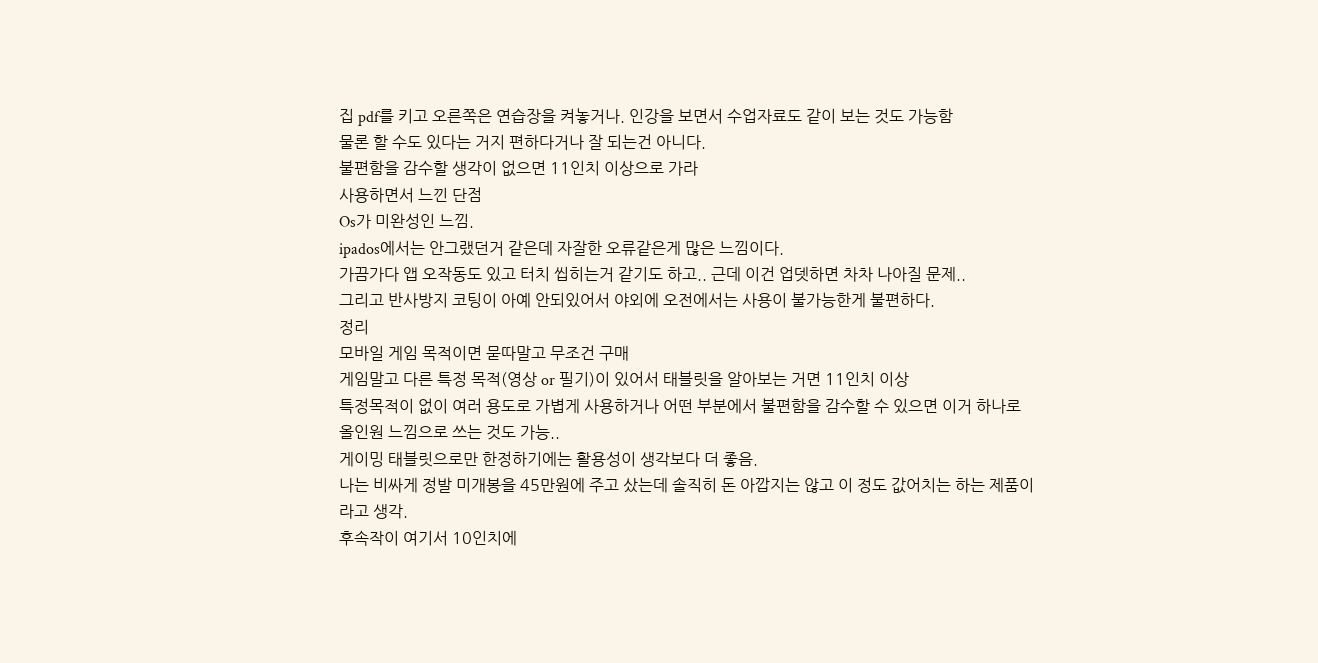집 pdf를 키고 오른쪽은 연습장을 켜놓거나. 인강을 보면서 수업자료도 같이 보는 것도 가능함
물론 할 수도 있다는 거지 편하다거나 잘 되는건 아니다.
불편함을 감수할 생각이 없으면 11인치 이상으로 가라
사용하면서 느낀 단점
Os가 미완성인 느낌.
ipados에서는 안그랬던거 같은데 자잘한 오류같은게 많은 느낌이다.
가끔가다 앱 오작동도 있고 터치 씹히는거 같기도 하고.. 근데 이건 업뎃하면 차차 나아질 문제..
그리고 반사방지 코팅이 아예 안되있어서 야외에 오전에서는 사용이 불가능한게 불편하다.
정리
모바일 게임 목적이면 묻따말고 무조건 구매
게임말고 다른 특정 목적(영상 or 필기)이 있어서 태블릿을 알아보는 거면 11인치 이상
특정목적이 없이 여러 용도로 가볍게 사용하거나 어떤 부분에서 불편함을 감수할 수 있으면 이거 하나로 올인원 느낌으로 쓰는 것도 가능..
게이밍 태블릿으로만 한정하기에는 활용성이 생각보다 더 좋음.
나는 비싸게 정발 미개봉을 45만원에 주고 샀는데 솔직히 돈 아깝지는 않고 이 정도 값어치는 하는 제품이라고 생각.
후속작이 여기서 10인치에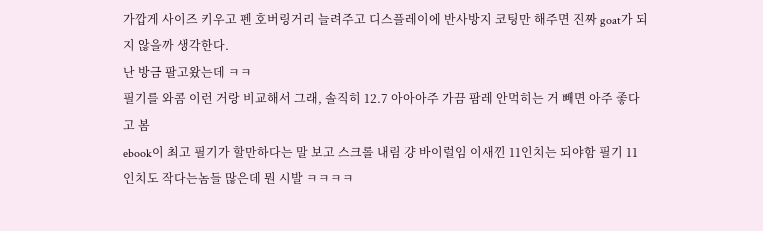가깝게 사이즈 키우고 펜 호버링거리 늘려주고 디스플레이에 반사방지 코팅만 해주면 진짜 goat가 되지 않을까 생각한다.
난 방금 팔고왔는데 ㅋㅋ
필기를 와콤 이런 거랑 비교해서 그래, 솔직히 12.7 아아아주 가끔 팜레 안먹히는 거 빼면 아주 좋다고 봄
ebook이 최고 필기가 할만하다는 말 보고 스크롤 내림 걍 바이럴임 이새낀 11인치는 되야함 필기 11인치도 작다는놈들 많은데 뭔 시발 ㅋㅋㅋㅋ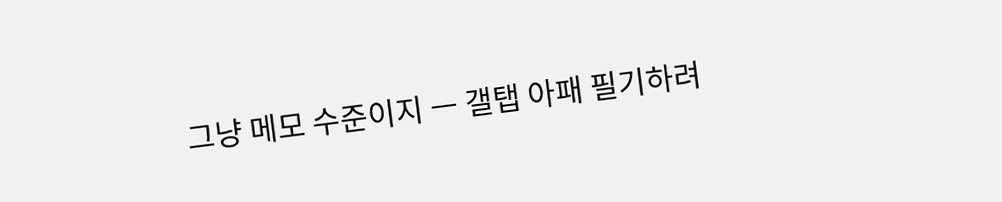그냥 메모 수준이지 ㅡ 갤탭 아패 필기하려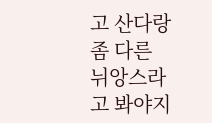고 산다랑 좀 다른 뉘앙스라고 봐야지